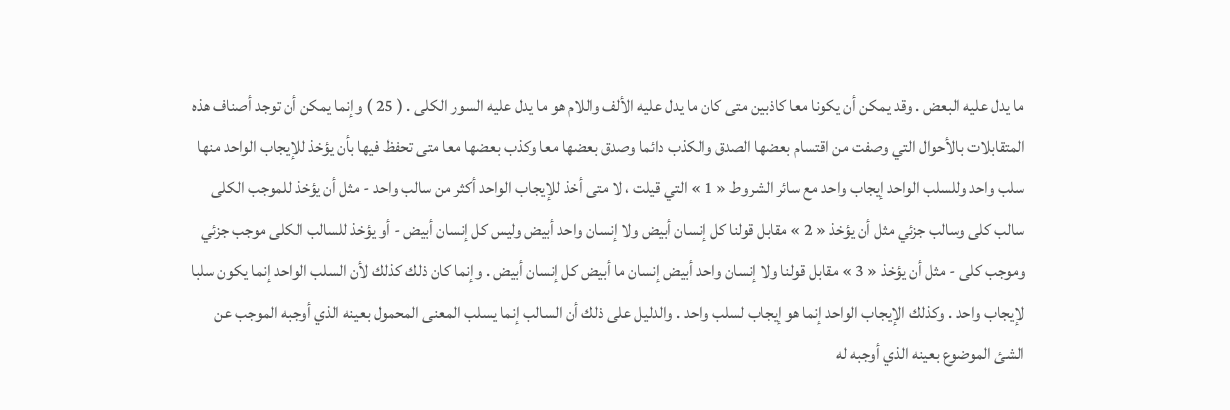ما يدل عليه البعض . وقد يمكن أن يكونا معا كاذبين متى كان ما يدل عليه الألف واللام هو ما يدل عليه السور الكلى . ( 25 ) وإنما يمكن أن توجد أصناف هذه المتقابلات بالأحوال التي وصفت من اقتسام بعضها الصدق والكذب دائما وصدق بعضها معا وكذب بعضها معا متى تحفظ فيها بأن يؤخذ للإيجاب الواحد منها سلب واحد وللسلب الواحد إيجاب واحد مع سائر الشروط « 1 » التي قيلت ، لا متى أخذ للإيجاب الواحد أكثر من سالب واحد - مثل أن يؤخذ للموجب الكلى سالب كلى وسالب جزئي مثل أن يؤخذ « 2 » مقابل قولنا كل إنسان أبيض ولا إنسان واحد أبيض وليس كل إنسان أبيض - أو يؤخذ للسالب الكلى موجب جزئي وموجب كلى - مثل أن يؤخذ « 3 » مقابل قولنا ولا إنسان واحد أبيض إنسان ما أبيض كل إنسان أبيض . وإنما كان ذلك كذلك لأن السلب الواحد إنما يكون سلبا لإيجاب واحد . وكذلك الإيجاب الواحد إنما هو إيجاب لسلب واحد . والدليل على ذلك أن السالب إنما يسلب المعنى المحمول بعينه الذي أوجبه الموجب عن الشئ الموضوع بعينه الذي أوجبه له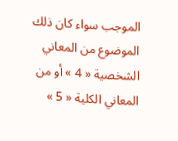الموجب سواء كان ذلك الموضوع من المعاني الشخصية « 4 » أو من المعاني الكلية « 5 »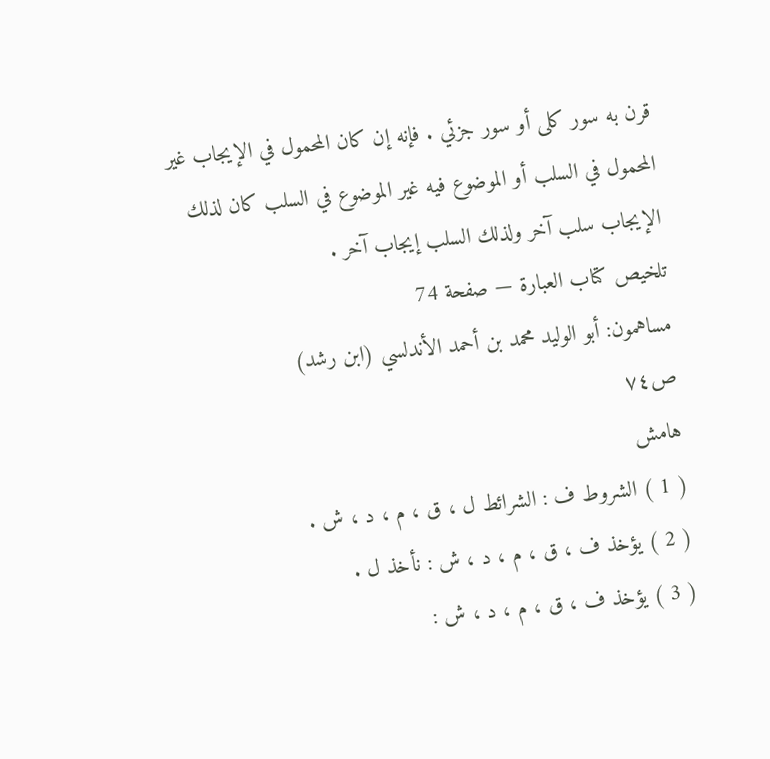قرن به سور كلى أو سور جزئي . فإنه إن كان المحمول في الإيجاب غير المحمول في السلب أو الموضوع فيه غير الموضوع في السلب كان لذلك الإيجاب سلب آخر ولذلك السلب إيجاب آخر .
تلخيص كتاب العبارة — صفحة 74
مساهمون: أبو الوليد محمد بن أحمد الأندلسي (ابن رشد)
ص٧٤
هامش
( 1 ) الشروط ف : الشرائط ل ، ق ، م ، د ، ش .
( 2 ) يؤخذ ف ، ق ، م ، د ، ش : نأخذ ل .
( 3 ) يؤخذ ف ، ق ، م ، د ، ش :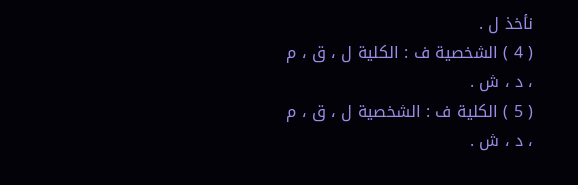نأخذ ل .
( 4 ) الشخصية ف : الكلية ل ، ق ، م ، د ، ش .
( 5 ) الكلية ف : الشخصية ل ، ق ، م ، د ، ش .